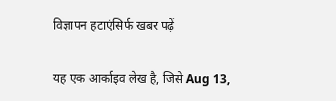विज्ञापन हटाएंसिर्फ खबर पढ़ें

यह एक आर्काइव लेख है, जिसे Aug 13,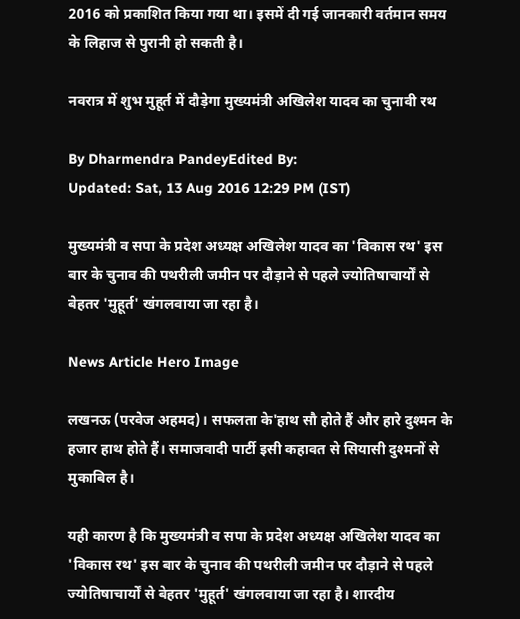2016 को प्रकाशित किया गया था। इसमें दी गई जानकारी वर्तमान समय के लिहाज से पुरानी हो सकती है।

नवरात्र में शुभ मुहूर्त में दौड़ेगा मुख्यमंत्री अखिलेश यादव का चुनावी रथ

By Dharmendra PandeyEdited By:
Updated: Sat, 13 Aug 2016 12:29 PM (IST)

मुख्यमंत्री व सपा के प्रदेश अध्यक्ष अखिलेश यादव का 'विकास रथ' इस बार के चुनाव की पथरीली जमीन पर दौड़ाने से पहले ज्योतिषाचार्यों से बेहतर 'मुहूर्त' खंगलवाया जा रहा है।

News Article Hero Image

लखनऊ (परवेज अहमद)। सफलता के'हाथ सौ होते हैं और हारे दुश्मन के हजार हाथ होते हैं। समाजवादी पार्टी इसी कहावत से सियासी दुश्मनों से मुकाबिल है।

यही कारण है कि मुख्यमंत्री व सपा के प्रदेश अध्यक्ष अखिलेश यादव का 'विकास रथ' इस बार के चुनाव की पथरीली जमीन पर दौड़ाने से पहले ज्योतिषाचार्यों से बेहतर 'मुहूर्त' खंगलवाया जा रहा है। शारदीय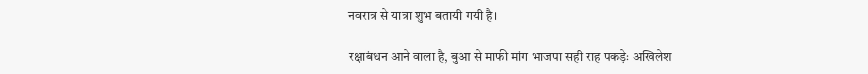नवरात्र से यात्रा शुभ बतायी गयी है।

रक्षाबंधन आने वाला है, बुआ से माफी मांग भाजपा सही राह पकड़ेः अखिलेश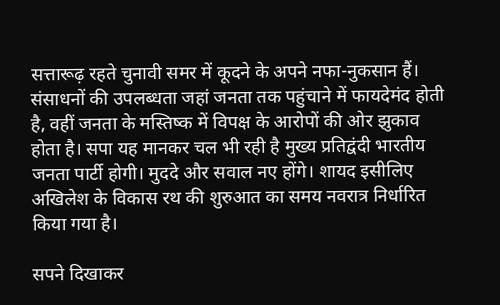सत्तारूढ़ रहते चुनावी समर में कूदने के अपने नफा-नुकसान हैं। संसाधनों की उपलब्धता जहां जनता तक पहुंचाने में फायदेमंद होती है, वहीं जनता के मस्तिष्क में विपक्ष के आरोपों की ओर झुकाव होता है। सपा यह मानकर चल भी रही है मुख्य प्रतिद्वंदी भारतीय जनता पार्टी होगी। मुददे और सवाल नए होंगे। शायद इसीलिए अखिलेश के विकास रथ की शुरुआत का समय नवरात्र निर्धारित किया गया है।

सपने दिखाकर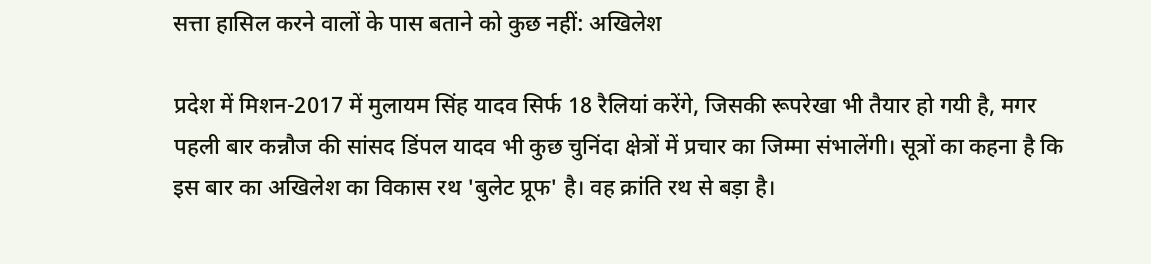सत्ता हासिल करने वालों के पास बताने को कुछ नहीं: अखिलेश

प्रदेश में मिशन-2017 में मुलायम सिंह यादव सिर्फ 18 रैलियां करेंगे, जिसकी रूपरेखा भी तैयार हो गयी है, मगर पहली बार कन्नौज की सांसद डिंपल यादव भी कुछ चुनिंदा क्षेत्रों में प्रचार का जिम्मा संभालेंगी। सूत्रों का कहना है कि इस बार का अखिलेश का विकास रथ 'बुलेट प्रूफ' है। वह क्रांति रथ से बड़ा है।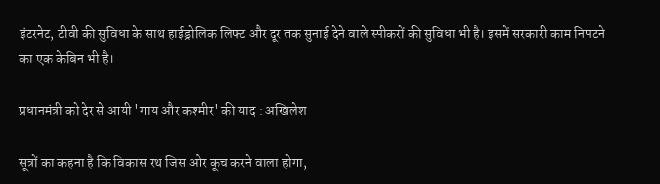इंटरनेट, टीवी की सुविधा के साथ हाईड्रोलिक लिफ्ट और दूर तक सुनाई देने वाले स्पीकरों की सुविधा भी है। इसमें सरकारी काम निपटने का एक केबिन भी है।

प्रधानमंत्री को देर से आयी 'गाय और कश्मीर' की याद : अखिलेश

सूत्रों का कहना है कि विकास रथ जिस ओर कूच करने वाला होगा,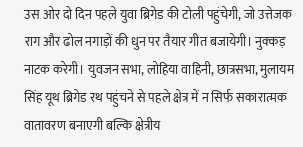उस ओर दो दिन पहले युवा ब्रिगेड की टोली पहुंचेगी, जो उत्तेजक राग और ढोल नगाड़ों की धुन पर तैयार गीत बजायेगी। नुक्कड़ नाटक करेगी। युवजन सभा, लोहिया वाहिनी, छात्रसभा, मुलायम सिंह यूथ ब्रिगेड रथ पहुंचने से पहले क्षेत्र में न सिर्फ सकारात्मक वातावरण बनाएगी बल्कि क्षेत्रीय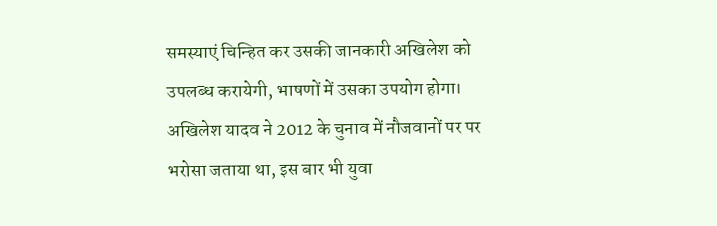समस्याएं चिन्हित कर उसकी जानकारी अखिलेश को उपलब्ध करायेगी, भाषणों में उसका उपयोग होगा। अखिलेश यादव ने 2012 के चुनाव में नौजवानों पर पर भरोसा जताया था, इस बार भी युवा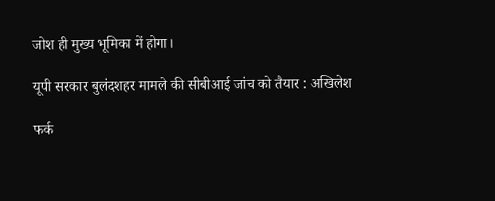जोश ही मुख्य भूमिका में होगा।

यूपी सरकार बुलंदशहर मामले की सीबीआई जांच को तैयार : अखिलेश

फर्क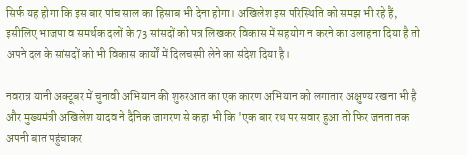सिर्फ यह होगा कि इस बार पांच साल का हिसाब भी देना होगा। अखिलेश इस परिस्थिति को समझ भी रहे हैं, इसीलिए भाजपा व समर्थक दलों के 73 सांसदों को पत्र लिखकर विकास में सहयोग न करने का उलाहना दिया है तो अपने दल के सांसदों को भी विकास कार्यों में दिलचस्पी लेने का संदेश दिया है।

नवरात्र यानी अक्टूबर में चुनावी अभियान की शुरुरआत का एक कारण अभियान को लगातार अक्षुण्य रखना भी है और मुख्यमंत्री अखिलेश यादव ने दैनिक जागरण से कहा भी कि 'एक बार रथ पर सवार हुआ तो फिर जनता तक अपनी बात पहुंचाकर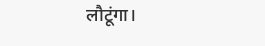लौटूंगा।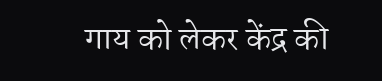गाय को लेकर केंद्र की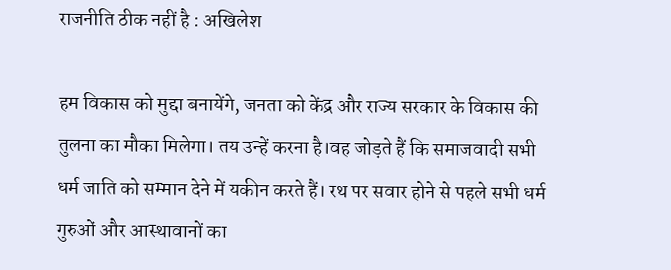राजनीति ठीक नहीं है : अखिलेश

हम विकास को मुद्दा बनायेंगे, जनता को केंद्र और राज्य सरकार के विकास की तुलना का मौका मिलेगा। तय उन्हें करना है।वह जोड़ते हैं कि समाजवादी सभी धर्म जाति को सम्मान देने में यकीन करते हैं। रथ पर सवार होने से पहले सभी धर्म गुरुओं और आस्थावानों का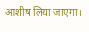आशीष लिया जाएगा।